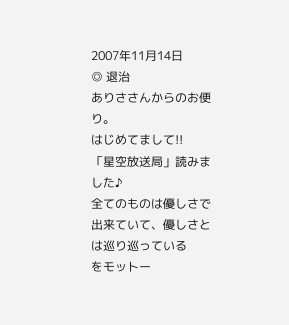2007年11月14日
◎ 退治
ありささんからのお便り。
はじめてまして!!
「星空放送局」読みました♪
全てのものは優しさで出来ていて、優しさとは巡り巡っている
をモットー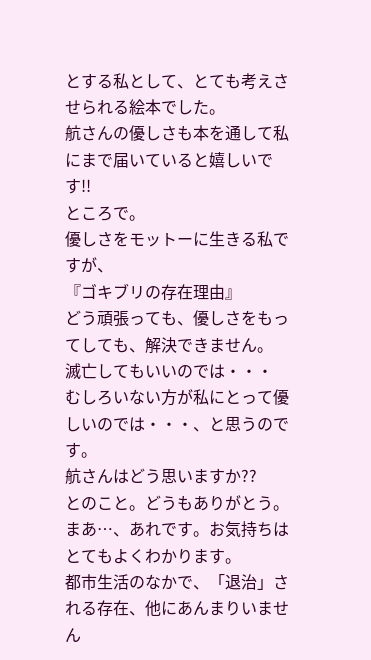とする私として、とても考えさせられる絵本でした。
航さんの優しさも本を通して私にまで届いていると嬉しいです!!
ところで。
優しさをモットーに生きる私ですが、
『ゴキブリの存在理由』
どう頑張っても、優しさをもってしても、解決できません。
滅亡してもいいのでは・・・
むしろいない方が私にとって優しいのでは・・・、と思うのです。
航さんはどう思いますか??
とのこと。どうもありがとう。
まあ…、あれです。お気持ちはとてもよくわかります。
都市生活のなかで、「退治」される存在、他にあんまりいません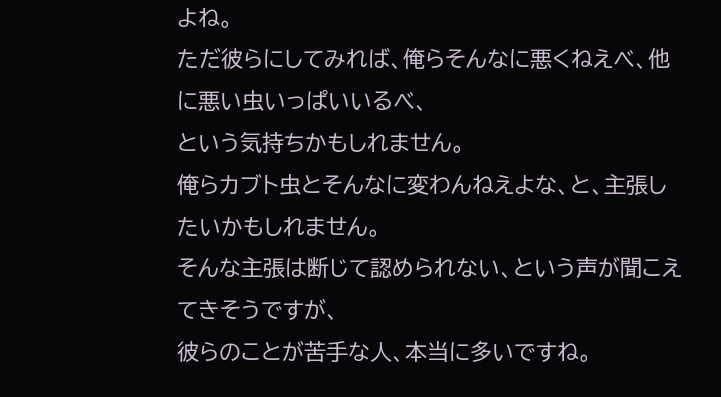よね。
ただ彼らにしてみれば、俺らそんなに悪くねえべ、他に悪い虫いっぱいいるべ、
という気持ちかもしれません。
俺らカブト虫とそんなに変わんねえよな、と、主張したいかもしれません。
そんな主張は断じて認められない、という声が聞こえてきそうですが、
彼らのことが苦手な人、本当に多いですね。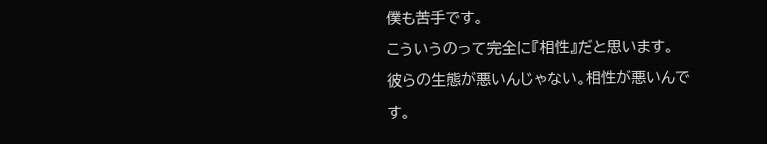僕も苦手です。
こういうのって完全に『相性』だと思います。
彼らの生態が悪いんじゃない。相性が悪いんです。